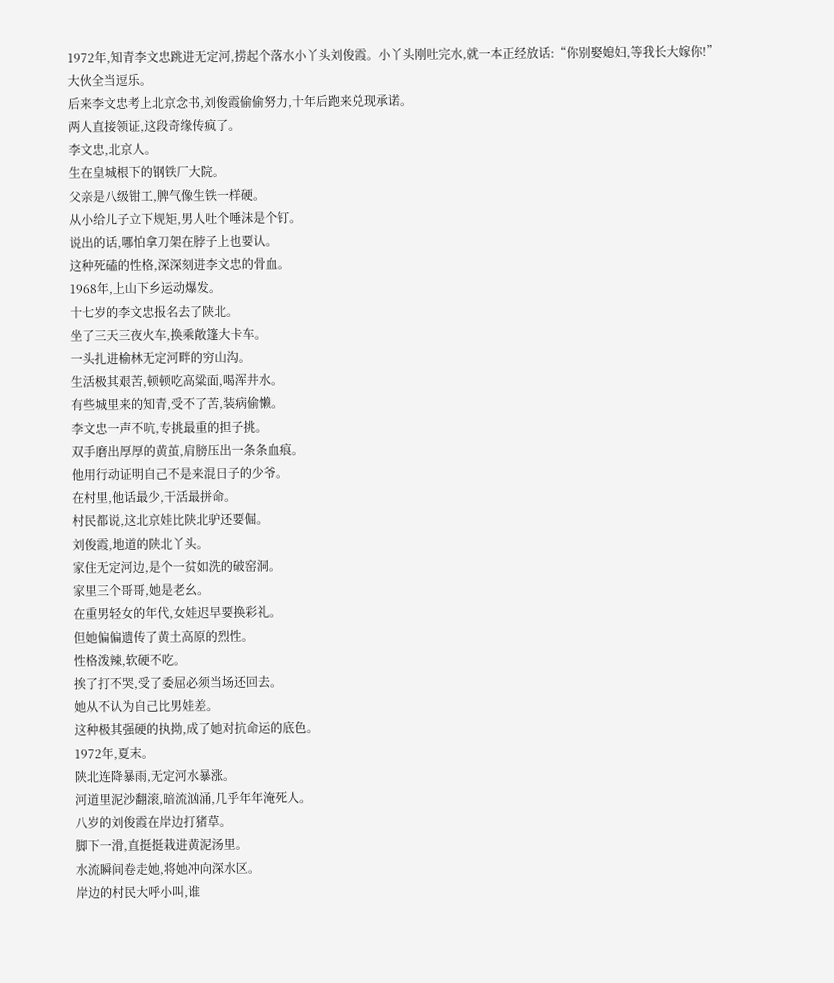1972年,知青李文忠跳进无定河,捞起个落水小丫头刘俊霞。小丫头刚吐完水,就一本正经放话:“你别娶媳妇,等我长大嫁你!”
大伙全当逗乐。
后来李文忠考上北京念书,刘俊霞偷偷努力,十年后跑来兑现承诺。
两人直接领证,这段奇缘传疯了。
李文忠,北京人。
生在皇城根下的钢铁厂大院。
父亲是八级钳工,脾气像生铁一样硬。
从小给儿子立下规矩,男人吐个唾沫是个钉。
说出的话,哪怕拿刀架在脖子上也要认。
这种死磕的性格,深深刻进李文忠的骨血。
1968年,上山下乡运动爆发。
十七岁的李文忠报名去了陕北。
坐了三天三夜火车,换乘敞篷大卡车。
一头扎进榆林无定河畔的穷山沟。
生活极其艰苦,顿顿吃高粱面,喝浑井水。
有些城里来的知青,受不了苦,装病偷懒。
李文忠一声不吭,专挑最重的担子挑。
双手磨出厚厚的黄茧,肩膀压出一条条血痕。
他用行动证明自己不是来混日子的少爷。
在村里,他话最少,干活最拼命。
村民都说,这北京娃比陕北驴还要倔。
刘俊霞,地道的陕北丫头。
家住无定河边,是个一贫如洗的破窑洞。
家里三个哥哥,她是老幺。
在重男轻女的年代,女娃迟早要换彩礼。
但她偏偏遗传了黄土高原的烈性。
性格泼辣,软硬不吃。
挨了打不哭,受了委屈必须当场还回去。
她从不认为自己比男娃差。
这种极其强硬的执拗,成了她对抗命运的底色。
1972年,夏末。
陕北连降暴雨,无定河水暴涨。
河道里泥沙翻滚,暗流汹涌,几乎年年淹死人。
八岁的刘俊霞在岸边打猪草。
脚下一滑,直挺挺栽进黄泥汤里。
水流瞬间卷走她,将她冲向深水区。
岸边的村民大呼小叫,谁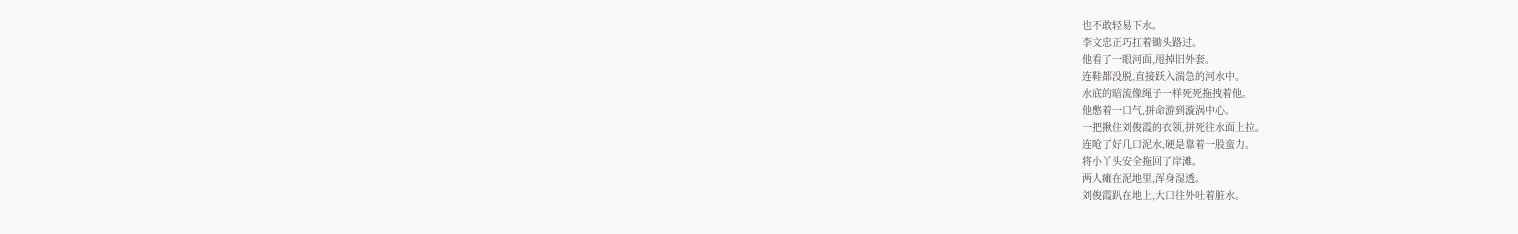也不敢轻易下水。
李文忠正巧扛着锄头路过。
他看了一眼河面,甩掉旧外套。
连鞋都没脱,直接跃入湍急的河水中。
水底的暗流像绳子一样死死拖拽着他。
他憋着一口气,拼命游到漩涡中心。
一把揪住刘俊霞的衣领,拼死往水面上拉。
连呛了好几口泥水,硬是靠着一股蛮力。
将小丫头安全拖回了岸滩。
两人瘫在泥地里,浑身湿透。
刘俊霞趴在地上,大口往外吐着脏水。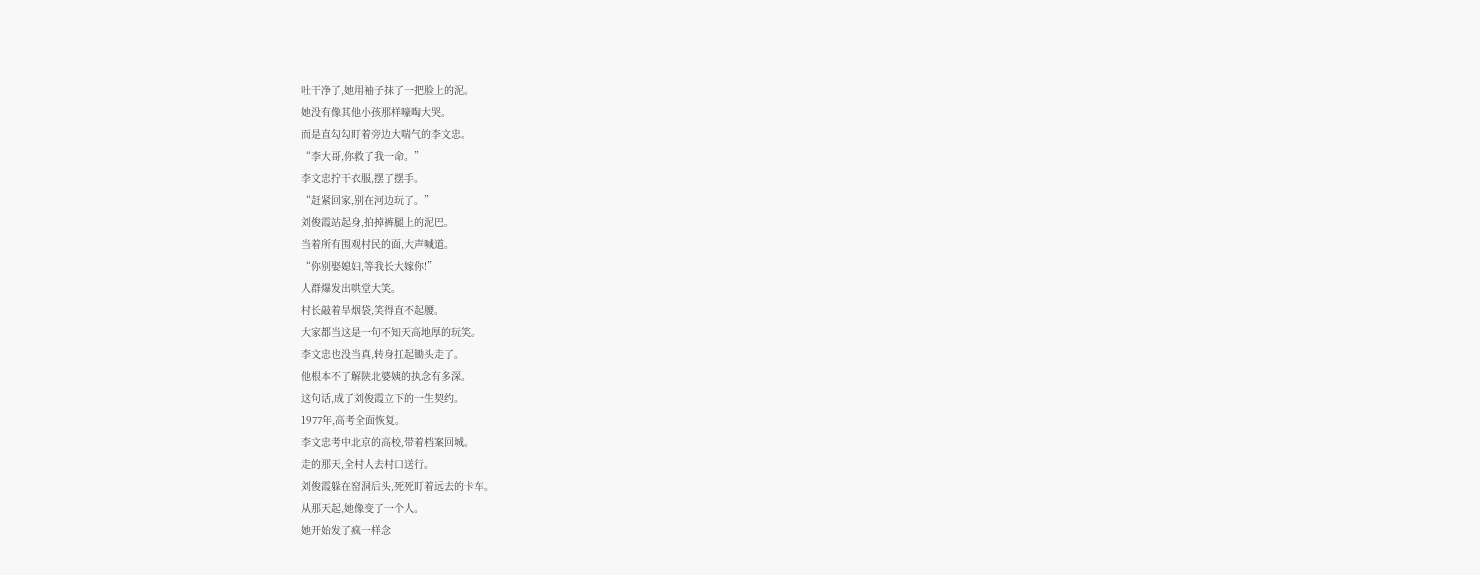吐干净了,她用袖子抹了一把脸上的泥。
她没有像其他小孩那样嚎啕大哭。
而是直勾勾盯着旁边大喘气的李文忠。
“李大哥,你救了我一命。”
李文忠拧干衣服,摆了摆手。
“赶紧回家,别在河边玩了。”
刘俊霞站起身,拍掉裤腿上的泥巴。
当着所有围观村民的面,大声喊道。
“你别娶媳妇,等我长大嫁你!”
人群爆发出哄堂大笑。
村长敲着旱烟袋,笑得直不起腰。
大家都当这是一句不知天高地厚的玩笑。
李文忠也没当真,转身扛起锄头走了。
他根本不了解陕北婆姨的执念有多深。
这句话,成了刘俊霞立下的一生契约。
1977年,高考全面恢复。
李文忠考中北京的高校,带着档案回城。
走的那天,全村人去村口送行。
刘俊霞躲在窑洞后头,死死盯着远去的卡车。
从那天起,她像变了一个人。
她开始发了疯一样念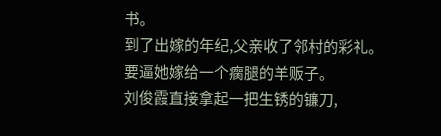书。
到了出嫁的年纪,父亲收了邻村的彩礼。
要逼她嫁给一个瘸腿的羊贩子。
刘俊霞直接拿起一把生锈的镰刀,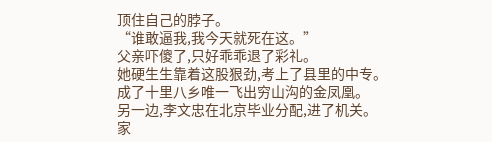顶住自己的脖子。
“谁敢逼我,我今天就死在这。”
父亲吓傻了,只好乖乖退了彩礼。
她硬生生靠着这股狠劲,考上了县里的中专。
成了十里八乡唯一飞出穷山沟的金凤凰。
另一边,李文忠在北京毕业分配,进了机关。
家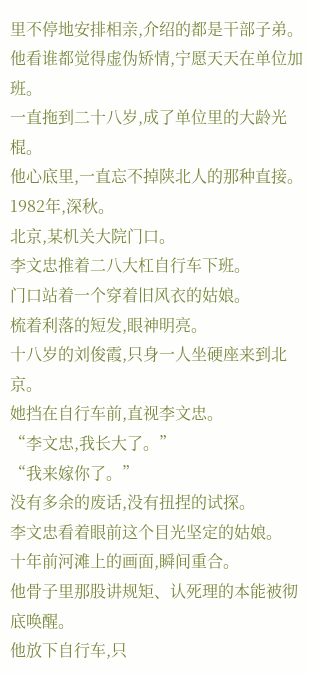里不停地安排相亲,介绍的都是干部子弟。
他看谁都觉得虚伪矫情,宁愿天天在单位加班。
一直拖到二十八岁,成了单位里的大龄光棍。
他心底里,一直忘不掉陕北人的那种直接。
1982年,深秋。
北京,某机关大院门口。
李文忠推着二八大杠自行车下班。
门口站着一个穿着旧风衣的姑娘。
梳着利落的短发,眼神明亮。
十八岁的刘俊霞,只身一人坐硬座来到北京。
她挡在自行车前,直视李文忠。
“李文忠,我长大了。”
“我来嫁你了。”
没有多余的废话,没有扭捏的试探。
李文忠看着眼前这个目光坚定的姑娘。
十年前河滩上的画面,瞬间重合。
他骨子里那股讲规矩、认死理的本能被彻底唤醒。
他放下自行车,只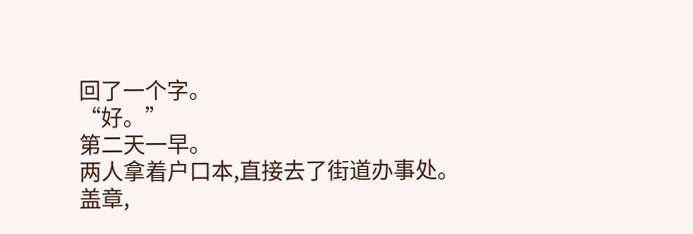回了一个字。
“好。”
第二天一早。
两人拿着户口本,直接去了街道办事处。
盖章,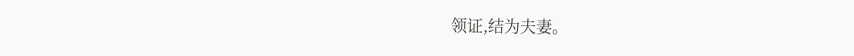领证,结为夫妻。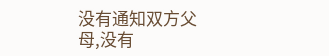没有通知双方父母,没有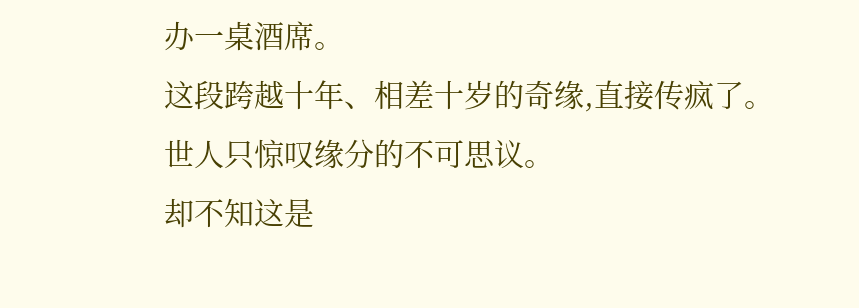办一桌酒席。
这段跨越十年、相差十岁的奇缘,直接传疯了。
世人只惊叹缘分的不可思议。
却不知这是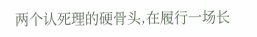两个认死理的硬骨头,在履行一场长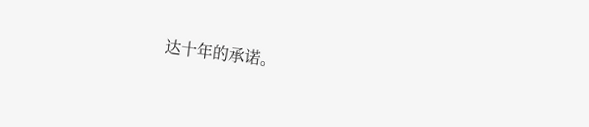达十年的承诺。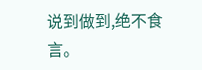说到做到,绝不食言。